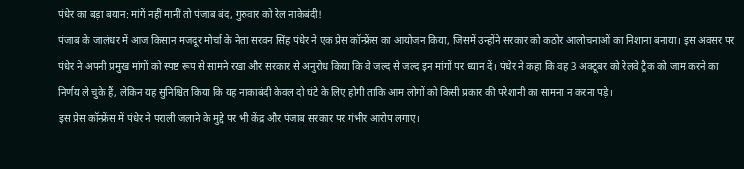पंधेर का बड़ा बयान: मांगें नहीं मानीं तो पंजाब बंद, गुरुवार को रेल नाकेबंदी!
पंजाब के जालंधर में आज किसान मजदूर मोर्चा के नेता सरवन सिंह पंधेर ने एक प्रेस कॉन्फ्रेंस का आयोजन किया, जिसमें उन्होंने सरकार को कठोर आलोचनाओं का निशाना बनाया। इस अवसर पर पंधेर ने अपनी प्रमुख मांगों को स्पष्ट रूप से सामने रखा और सरकार से अनुरोध किया कि वे जल्द से जल्द इन मांगों पर ध्यान दें। पंधेर ने कहा कि वह 3 अक्टूबर को रेलवे ट्रैक को जाम करने का निर्णय ले चुके हैं, लेकिन यह सुनिश्चित किया कि यह नाकाबंदी केवल दो घंटे के लिए होगी ताकि आम लोगों को किसी प्रकार की परेशानी का सामना न करना पड़े।
इस प्रेस कॉन्फ्रेंस में पंधेर ने पराली जलाने के मुद्दे पर भी केंद्र और पंजाब सरकार पर गंभीर आरोप लगाए।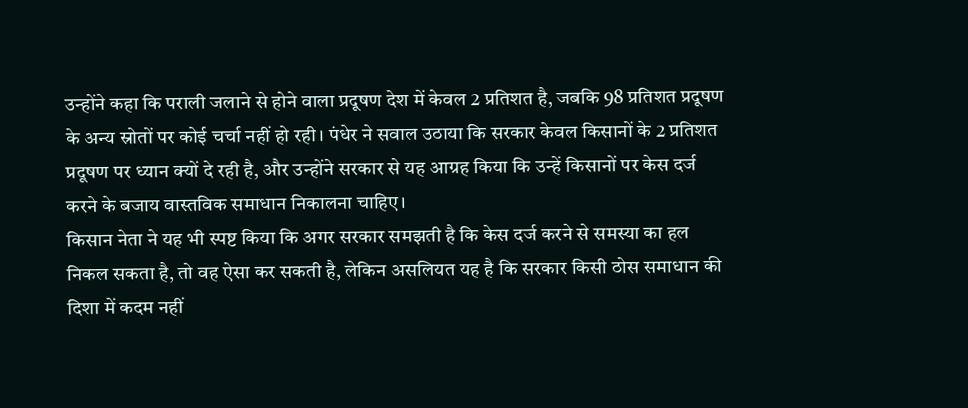उन्होंने कहा कि पराली जलाने से होने वाला प्रदूषण देश में केवल 2 प्रतिशत है, जबकि 98 प्रतिशत प्रदूषण के अन्य स्रोतों पर कोई चर्चा नहीं हो रही। पंधेर ने सवाल उठाया कि सरकार केवल किसानों के 2 प्रतिशत प्रदूषण पर ध्यान क्यों दे रही है, और उन्होंने सरकार से यह आग्रह किया कि उन्हें किसानों पर केस दर्ज करने के बजाय वास्तविक समाधान निकालना चाहिए।
किसान नेता ने यह भी स्पष्ट किया कि अगर सरकार समझती है कि केस दर्ज करने से समस्या का हल निकल सकता है, तो वह ऐसा कर सकती है, लेकिन असलियत यह है कि सरकार किसी ठोस समाधान की दिशा में कदम नहीं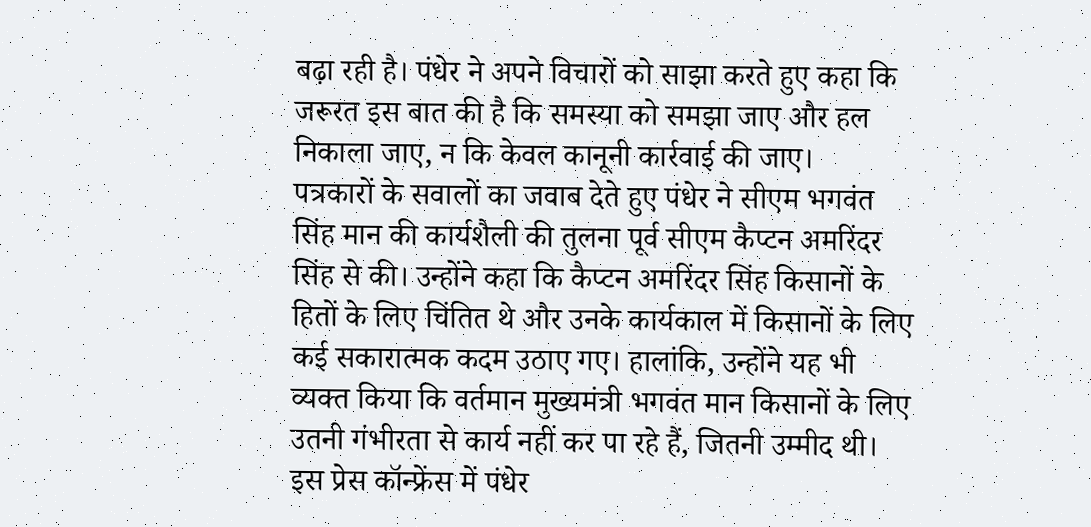बढ़ा रही है। पंधेर ने अपने विचारों को साझा करते हुए कहा कि जरूरत इस बात की है कि समस्या को समझा जाए और हल निकाला जाए, न कि केवल कानूनी कार्रवाई की जाए।
पत्रकारों के सवालों का जवाब देते हुए पंधेर ने सीएम भगवंत सिंह मान की कार्यशैली की तुलना पूर्व सीएम कैप्टन अमरिंदर सिंह से की। उन्होंने कहा कि कैप्टन अमरिंदर सिंह किसानों के हितों के लिए चिंतित थे और उनके कार्यकाल में किसानों के लिए कई सकारात्मक कदम उठाए गए। हालांकि, उन्होंने यह भी व्यक्त किया कि वर्तमान मुख्यमंत्री भगवंत मान किसानों के लिए उतनी गंभीरता से कार्य नहीं कर पा रहे हैं, जितनी उम्मीद थी।
इस प्रेस कॉन्फ्रेंस में पंधेर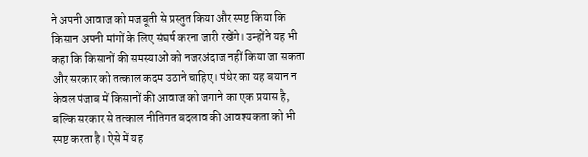ने अपनी आवाज को मजबूती से प्रस्तुत किया और स्पष्ट किया कि किसान अपनी मांगों के लिए संघर्ष करना जारी रखेंगे। उन्होंने यह भी कहा कि किसानों की समस्याओं को नजरअंदाज नहीं किया जा सकता और सरकार को तत्काल कदम उठाने चाहिए। पंधेर का यह बयान न केवल पंजाब में किसानों की आवाज को जगाने का एक प्रयास है, बल्कि सरकार से तत्काल नीतिगत बदलाव की आवश्यकता को भी स्पष्ट करता है। ऐसे में यह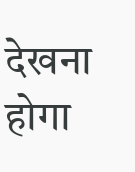देखना होगा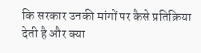कि सरकार उनकी मांगों पर कैसे प्रतिक्रिया देती है और क्या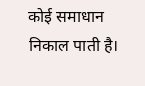कोई समाधान निकाल पाती है।